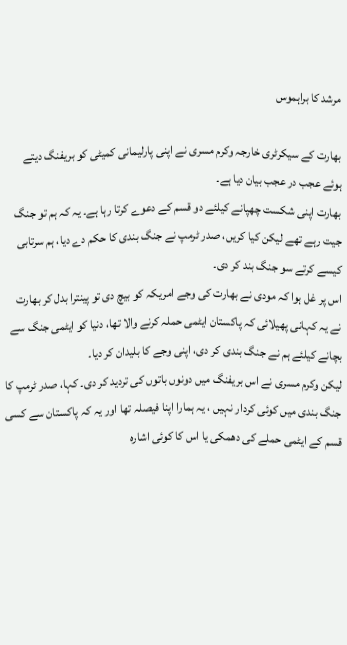مرشد کا براہموس

بھارت کے سیکرٹری خارجہ وکرم مسری نے اپنی پارلیمانی کمیٹی کو بریفنگ دیتے ہوئے عجب در عجب بیان دیا ہے۔
بھارت اپنی شکست چھپانے کیلئے دو قسم کے دعوے کرتا رہا ہے۔ یہ کہ ہم تو جنگ جیت رہے تھے لیکن کیا کریں، صدر ٹرمپ نے جنگ بندی کا حکم دے دیا، ہم سرتابی کیسے کرتے سو جنگ بند کر دی۔
اس پر غل ہوا کہ مودی نے بھارت کی وجے امریکہ کو بیچ دی تو پینترا بدل کر بھارت نے یہ کہانی پھیلائی کہ پاکستان ایٹمی حملہ کرنے والا تھا، دنیا کو ایٹمی جنگ سے بچانے کیلئے ہم نے جنگ بندی کر دی، اپنی وجے کا بلیدان کر دیا۔
لیکن وکرم مسری نے اس بریفنگ میں دونوں باتوں کی تردید کر دی۔ کہا، صدر ٹرمپ کا جنگ بندی میں کوئی کردار نہیں ، یہ ہمارا اپنا فیصلہ تھا اور یہ کہ پاکستان سے کسی قسم کے ایٹمی حملے کی دھمکی یا اس کا کوئی اشارہ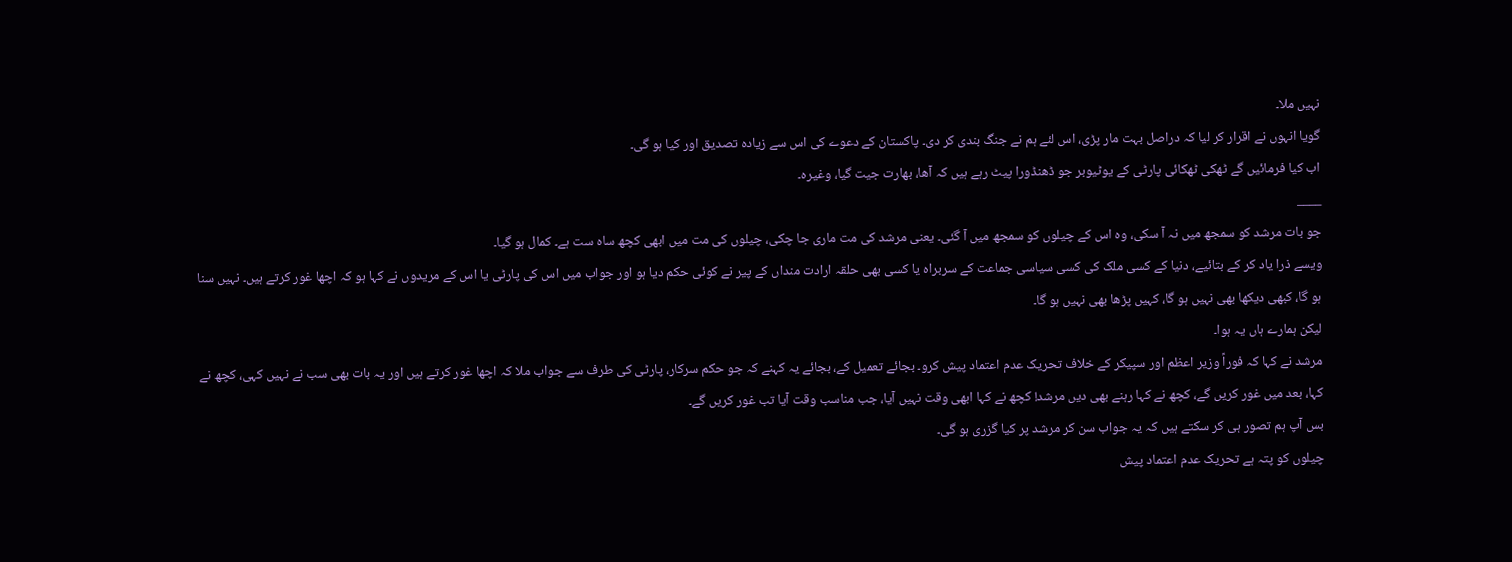نہیں ملا۔
گویا انہوں نے اقرار کر لیا کہ دراصل بہت مار پڑی، اس لئے ہم نے جنگ بندی کر دی۔ پاکستان کے دعوے کی اس سے زیادہ تصدیق اور کیا ہو گی۔
اب کیا فرمائیں گے ٹھکی ٹھکائی پارٹی کے یوٹیوبر جو ڈھنڈورا پیٹ رہے ہیں کہ آھا، بھارت جیت گیا، وغیرہ۔
____
جو بات مرشد کو سمجھ میں نہ آ سکی، وہ اس کے چیلوں کو سمجھ میں آ گئی۔ یعنی مرشد کی مت ماری جا چکی، چیلوں کی مت میں ابھی کچھ ساہ ست ہے۔ کمال ہو گیا۔
ویسے ذرا یاد کر کے بتائیے، دنیا کے کسی ملک کی کسی سیاسی جماعت کے سربراہ یا کسی بھی حلقہ ارادت منداں کے پیر نے کوئی حکم دیا ہو اور جواب میں اس کی پارٹی یا اس کے مریدوں نے کہا ہو کہ اچھا غور کرتے ہیں۔ نہیں سنا ہو گا، کبھی دیکھا بھی نہیں ہو گا، کہیں پڑھا بھی نہیں ہو گا۔
لیکن ہمارے ہاں یہ ہوا۔
مرشد نے کہا کہ فوراً وزیر اعظم اور سپیکر کے خلاف تحریک عدم اعتماد پیش کرو۔ بجائے تعمیل کے، بجائے یہ کہنے کہ جو حکم سرکار، پارٹی کی طرف سے جواب ملا کہ اچھا غور کرتے ہیں اور یہ بات بھی سب نے نہیں کہی، کچھ نے کہا، بعد میں غور کریں گے، کچھ نے کہا رہنے بھی دیں مرشد! کچھ نے کہا ابھی وقت نہیں آیا، جب مناسب وقت آیا تب غور کریں گے۔
بس آپ ہم تصور ہی کر سکتے ہیں کہ یہ جواب سن کر مرشد پر کیا گزری ہو گی۔
چیلوں کو پتہ ہے تحریک عدم اعتماد پیش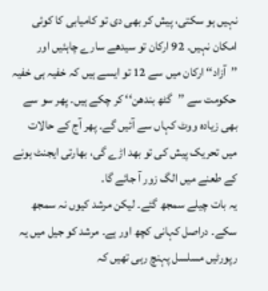نہیں ہو سکتی، پیش کر بھی دی تو کامیابی کا کوئی امکان نہیں۔ 92 ارکان تو سیدھے سارے چاہئیں اور ’’آزاد‘‘ ارکان میں سے 12 تو ایسے ہیں کہ خفیہ ہی خفیہ حکومت سے ’’گٹھ بندھن‘‘ کر چکے ہیں۔ پھر سو سے بھی زیادہ ووٹ کہاں سے آئیں گے۔ پھر آج کے حالات میں تحریک پیش کی تو بھد اڑے گی، بھارتی ایجنٹ ہونے کے طعنے میں الگ زور آ جائے گا۔
یہ بات چیلے سمجھ گئے۔ لیکن مرشد کیوں نہ سمجھ سکے۔ دراصل کہانی کچھ اور ہے۔ مرشد کو جیل میں یہ رپورٹیں مسلسل پہنچ رہی تھیں کہ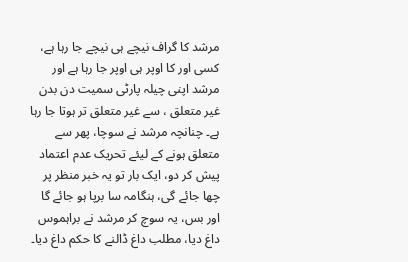مرشد کا گراف نیچے ہی نیچے جا رہا ہے، کسی اور کا اوپر ہی اوپر جا رہا ہے اور مرشد اپنی چیلہ پارٹی سمیت دن بدن غیر متعلق ، سے غیر متعلق تر ہوتا جا رہا ہے۔ چنانچہ مرشد نے سوچا، پھر سے متعلق ہونے کے لیئے تحریک عدم اعتماد پیش کر دو، ایک بار تو یہ خبر منظر پر چھا جائے گی، ہنگامہ سا برپا ہو جائے گا اور بس، یہ سوچ کر مرشد نے براہموس داغ دیا، مطلب داغ ڈالنے کا حکم داغ دیا۔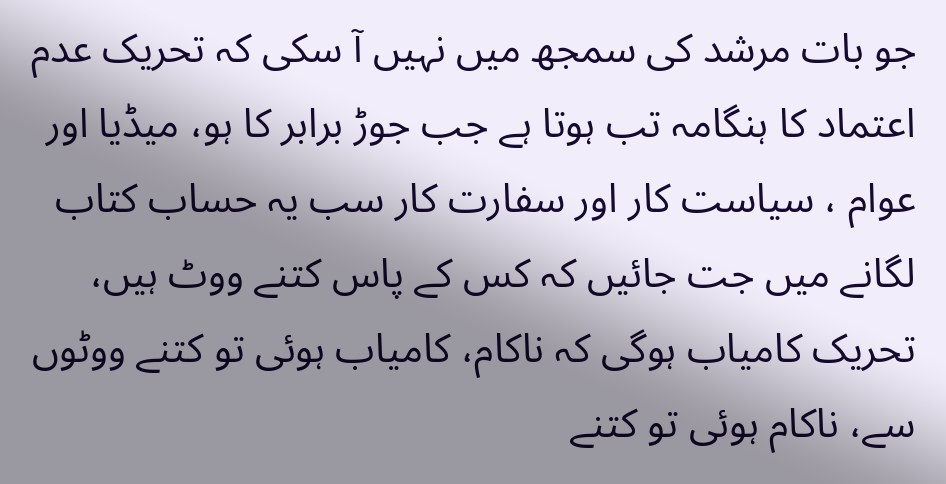جو بات مرشد کی سمجھ میں نہیں آ سکی کہ تحریک عدم اعتماد کا ہنگامہ تب ہوتا ہے جب جوڑ برابر کا ہو، میڈیا اور عوام ، سیاست کار اور سفارت کار سب یہ حساب کتاب لگانے میں جت جائیں کہ کس کے پاس کتنے ووٹ ہیں، تحریک کامیاب ہوگی کہ ناکام، کامیاب ہوئی تو کتنے ووٹوں سے، ناکام ہوئی تو کتنے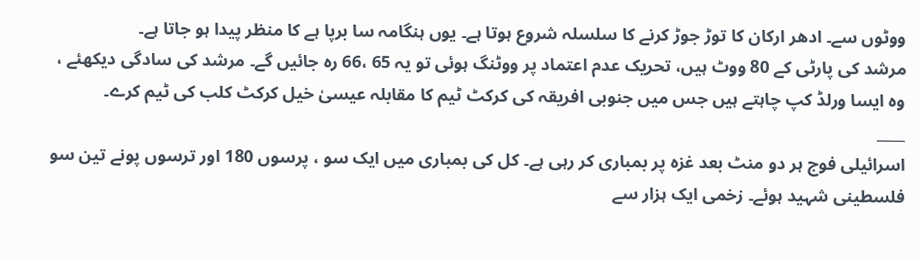ووٹوں سے۔ ادھر ارکان کا توڑ جوڑ کرنے کا سلسلہ شروع ہوتا ہے۔ یوں ہنگامہ سا برپا ہے کا منظر پیدا ہو جاتا ہے۔
مرشد کی پارٹی کے 80 ووٹ ہیں، تحریک عدم اعتماد پر ووٹنگ ہوئی تو یہ 65 ،66 رہ جائیں گے۔ مرشد کی سادگی دیکھئے ، وہ ایسا ورلڈ کپ چاہتے ہیں جس میں جنوبی افریقہ کی کرکٹ ٹیم کا مقابلہ عیسیٰ خیل کرکٹ کلب کی ٹیم کرے۔
____
اسرائیلی فوج ہر دو منٹ بعد غزہ پر بمباری کر رہی ہے۔ کل کی بمباری میں ایک سو ، پرسوں 180 اور ترسوں پونے تین سو فلسطینی شہید ہوئے۔ زخمی ایک ہزار سے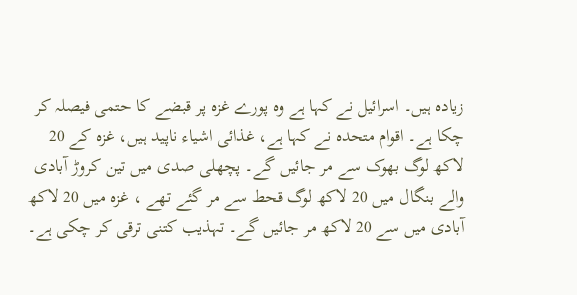زیادہ ہیں۔ اسرائیل نے کہا ہے وہ پورے غزہ پر قبضے کا حتمی فیصلہ کر چکا ہے۔ اقوام متحدہ نے کہا ہے، غذائی اشیاء ناپید ہیں، غزہ کے 20 لاکھ لوگ بھوک سے مر جائیں گے۔ پچھلی صدی میں تین کروڑ آبادی والے بنگال میں 20 لاکھ لوگ قحط سے مر گئے تھے ، غزہ میں 20 لاکھ آبادی میں سے 20 لاکھ مر جائیں گے۔ تہذیب کتنی ترقی کر چکی ہے۔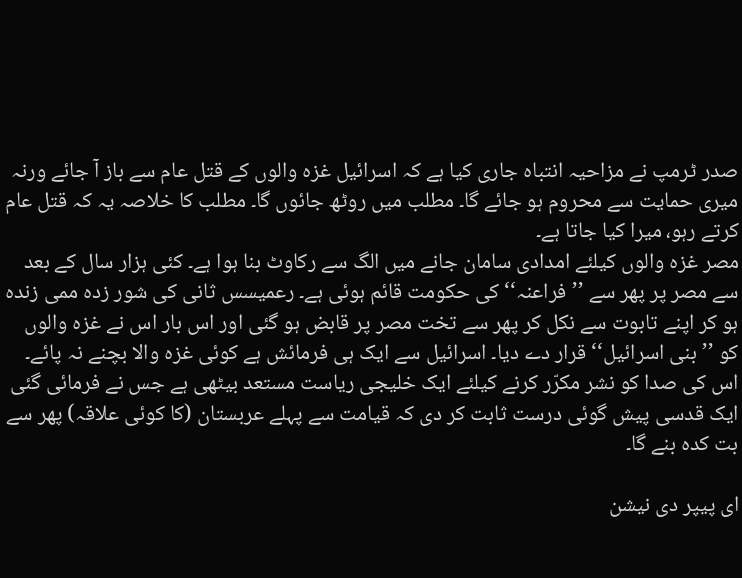صدر ٹرمپ نے مزاحیہ انتباہ جاری کیا ہے کہ اسرائیل غزہ والوں کے قتل عام سے باز آ جائے ورنہ میری حمایت سے محروم ہو جائے گا۔ مطلب میں روٹھ جائوں گا۔ مطلب کا خلاصہ یہ کہ قتل عام کرتے رہو، میرا کیا جاتا ہے۔
مصر غزہ والوں کیلئے امدادی سامان جانے میں الگ سے رکاوٹ بنا ہوا ہے۔ کئی ہزار سال کے بعد سے مصر پر پھر سے ’’فراعنہ‘‘ کی حکومت قائم ہوئی ہے۔ رعمیسس ثانی کی شور زدہ ممی زندہ ہو کر اپنے تابوت سے نکل کر پھر سے تخت مصر پر قابض ہو گئی اور اس بار اس نے غزہ والوں کو ’’بنی اسرائیل‘‘ قرار دے دیا۔ اسرائیل سے ایک ہی فرمائش ہے کوئی غزہ والا بچنے نہ پائے۔ اس کی صدا کو نشر مکرّر کرنے کیلئے ایک خلیجی ریاست مستعد بیٹھی ہے جس نے فرمائی گئی ایک قدسی پیش گوئی درست ثابت کر دی کہ قیامت سے پہلے عربستان (کا کوئی علاقہ) پھر سے بت کدہ بنے گا۔

ای پیپر دی نیشن